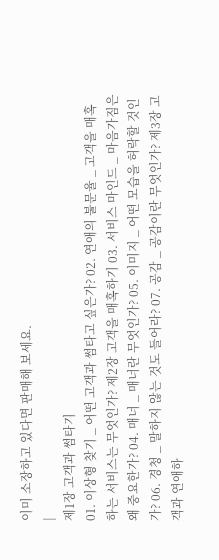이미 소장하고 있다면 판매해 보세요.
|
제1장 고객과 썸타기
01. 이상형 찾기 _ 어떤 고객과 썸타고 싶은가? 02. 연애의 불문율 _ 고객을 매혹하는 서비스는 무엇인가? 제2장 고객을 매혹하기 03. 서비스 마인드 _ 마음가짐은 왜 중요한가? 04. 매너 _ 매너란 무엇인가? 05. 이미지 _ 어떤 모습을 허락할 것인가? 06. 경청 _ 말하지 않는 것도 들어라? 07. 공감 _ 공감이란 무엇인가? 제3장 고객과 연애하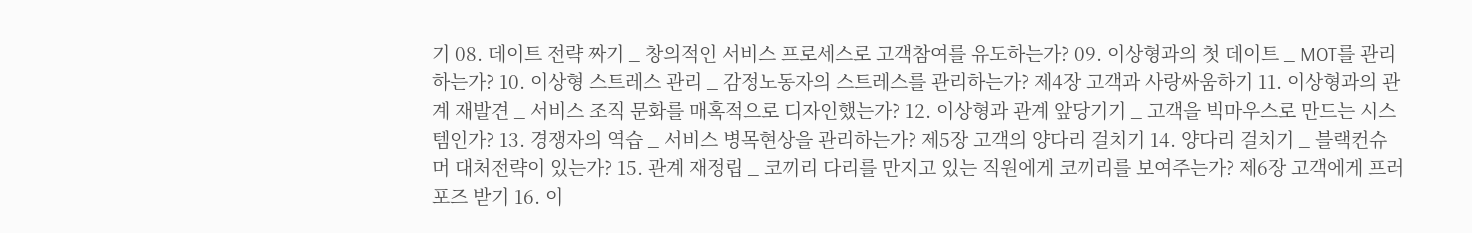기 08. 데이트 전략 짜기 _ 창의적인 서비스 프로세스로 고객참여를 유도하는가? 09. 이상형과의 첫 데이트 _ MOT를 관리하는가? 10. 이상형 스트레스 관리 _ 감정노동자의 스트레스를 관리하는가? 제4장 고객과 사랑싸움하기 11. 이상형과의 관계 재발견 _ 서비스 조직 문화를 매혹적으로 디자인했는가? 12. 이상형과 관계 앞당기기 _ 고객을 빅마우스로 만드는 시스템인가? 13. 경쟁자의 역습 _ 서비스 병목현상을 관리하는가? 제5장 고객의 양다리 걸치기 14. 양다리 걸치기 _ 블랙컨슈머 대처전략이 있는가? 15. 관계 재정립 _ 코끼리 다리를 만지고 있는 직원에게 코끼리를 보여주는가? 제6장 고객에게 프러포즈 받기 16. 이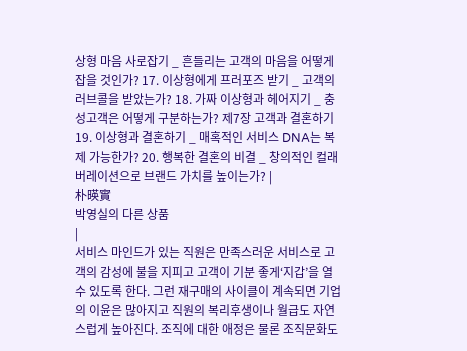상형 마음 사로잡기 _ 흔들리는 고객의 마음을 어떻게 잡을 것인가? 17. 이상형에게 프러포즈 받기 _ 고객의 러브콜을 받았는가? 18. 가짜 이상형과 헤어지기 _ 충성고객은 어떻게 구분하는가? 제7장 고객과 결혼하기 19. 이상형과 결혼하기 _ 매혹적인 서비스 DNA는 복제 가능한가? 20. 행복한 결혼의 비결 _ 창의적인 컬래버레이션으로 브랜드 가치를 높이는가? |
朴暎實
박영실의 다른 상품
|
서비스 마인드가 있는 직원은 만족스러운 서비스로 고객의 감성에 불을 지피고 고객이 기분 좋게‘지갑’을 열 수 있도록 한다. 그런 재구매의 사이클이 계속되면 기업의 이윤은 많아지고 직원의 복리후생이나 월급도 자연스럽게 높아진다. 조직에 대한 애정은 물론 조직문화도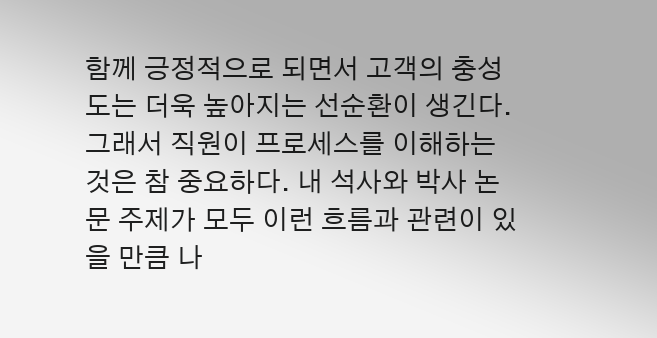함께 긍정적으로 되면서 고객의 충성도는 더욱 높아지는 선순환이 생긴다. 그래서 직원이 프로세스를 이해하는 것은 참 중요하다. 내 석사와 박사 논문 주제가 모두 이런 흐름과 관련이 있을 만큼 나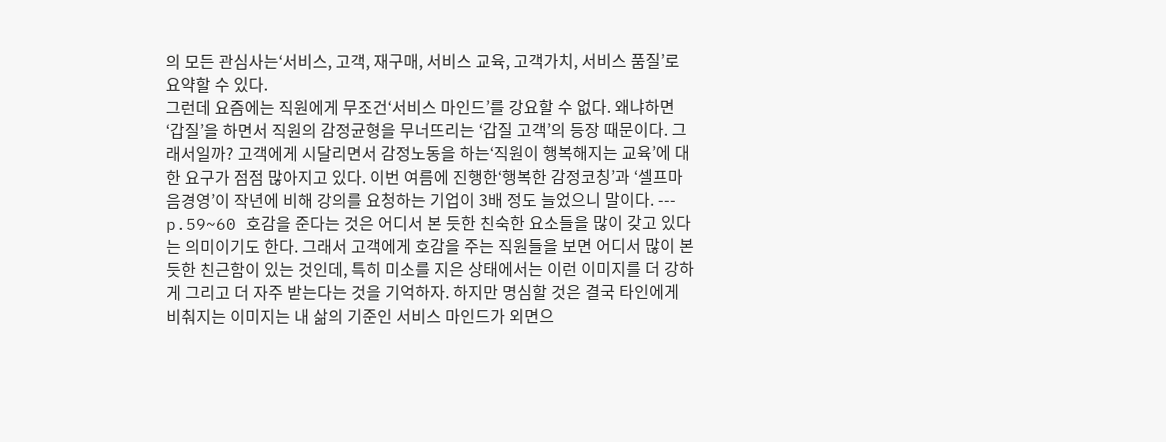의 모든 관심사는‘서비스, 고객, 재구매, 서비스 교육, 고객가치, 서비스 품질’로 요약할 수 있다.
그런데 요즘에는 직원에게 무조건‘서비스 마인드’를 강요할 수 없다. 왜냐하면 ‘갑질’을 하면서 직원의 감정균형을 무너뜨리는 ‘갑질 고객’의 등장 때문이다. 그래서일까? 고객에게 시달리면서 감정노동을 하는‘직원이 행복해지는 교육’에 대한 요구가 점점 많아지고 있다. 이번 여름에 진행한‘행복한 감정코칭’과 ‘셀프마음경영’이 작년에 비해 강의를 요청하는 기업이 3배 정도 늘었으니 말이다. --- p.59~60 호감을 준다는 것은 어디서 본 듯한 친숙한 요소들을 많이 갖고 있다는 의미이기도 한다. 그래서 고객에게 호감을 주는 직원들을 보면 어디서 많이 본 듯한 친근함이 있는 것인데, 특히 미소를 지은 상태에서는 이런 이미지를 더 강하게 그리고 더 자주 받는다는 것을 기억하자. 하지만 명심할 것은 결국 타인에게 비춰지는 이미지는 내 삶의 기준인 서비스 마인드가 외면으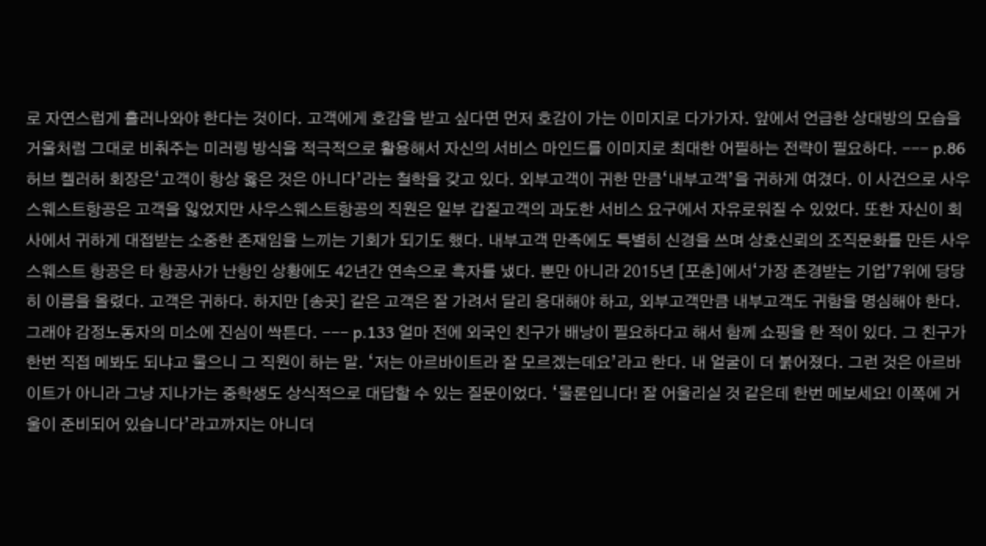로 자연스럽게 흘러나와야 한다는 것이다. 고객에게 호감을 받고 싶다면 먼저 호감이 가는 이미지로 다가가자. 앞에서 언급한 상대방의 모습을 거울처럼 그대로 비춰주는 미러링 방식을 적극적으로 활용해서 자신의 서비스 마인드를 이미지로 최대한 어필하는 전략이 필요하다. --- p.86 허브 켈러허 회장은‘고객이 항상 옳은 것은 아니다’라는 철학을 갖고 있다. 외부고객이 귀한 만큼‘내부고객’을 귀하게 여겼다. 이 사건으로 사우스웨스트항공은 고객을 잃었지만 사우스웨스트항공의 직원은 일부 갑질고객의 과도한 서비스 요구에서 자유로워질 수 있었다. 또한 자신이 회사에서 귀하게 대접받는 소중한 존재임을 느끼는 기회가 되기도 했다. 내부고객 만족에도 특별히 신경을 쓰며 상호신뢰의 조직문화를 만든 사우스웨스트 항공은 타 항공사가 난항인 상황에도 42년간 연속으로 흑자를 냈다. 뿐만 아니라 2015년 [포춘]에서‘가장 존경받는 기업’7위에 당당히 이름을 올렸다. 고객은 귀하다. 하지만 [송곳] 같은 고객은 잘 가려서 달리 응대해야 하고, 외부고객만큼 내부고객도 귀함을 명심해야 한다. 그래야 감정노동자의 미소에 진심이 싹튼다. --- p.133 얼마 전에 외국인 친구가 배낭이 필요하다고 해서 함께 쇼핑을 한 적이 있다. 그 친구가 한번 직접 메봐도 되냐고 물으니 그 직원이 하는 말. ‘저는 아르바이트라 잘 모르겠는데요’라고 한다. 내 얼굴이 더 붉어졌다. 그런 것은 아르바이트가 아니라 그냥 지나가는 중학생도 상식적으로 대답할 수 있는 질문이었다. ‘물론입니다! 잘 어울리실 것 같은데 한번 메보세요! 이쪽에 거울이 준비되어 있습니다’라고까지는 아니더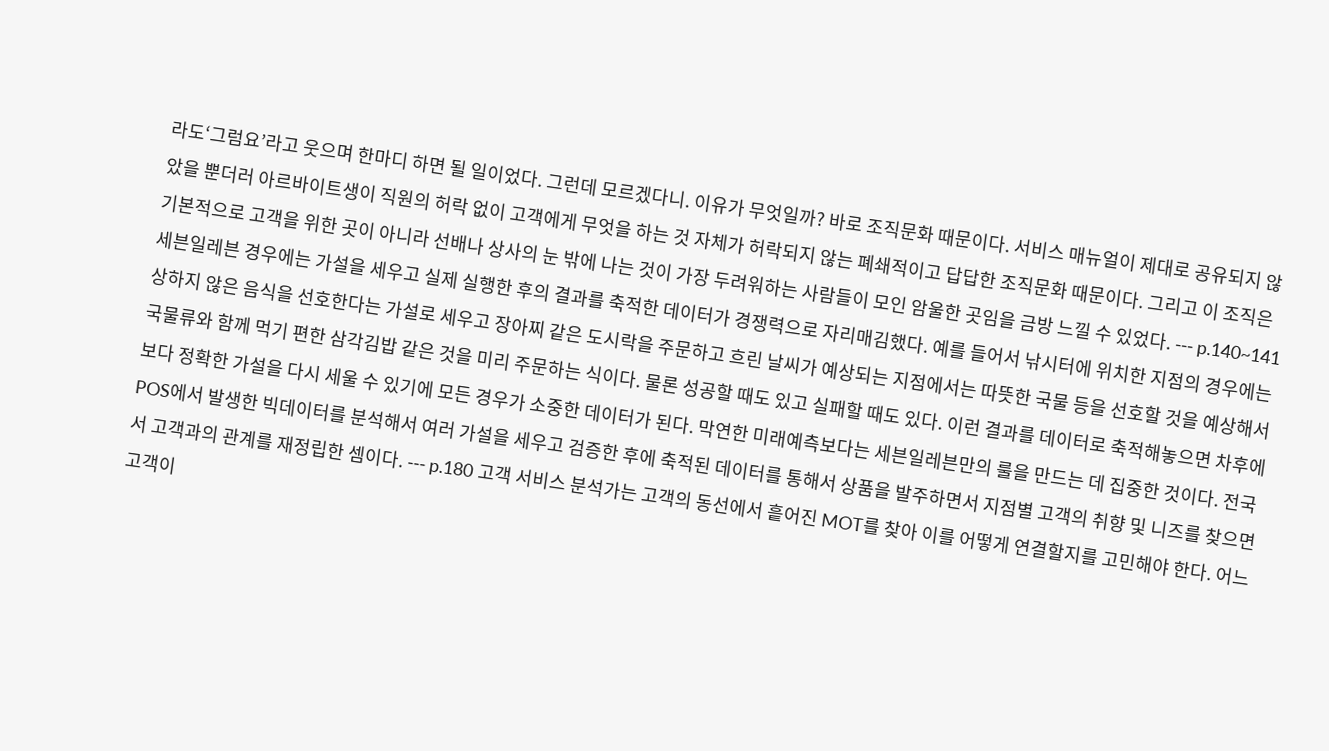라도‘그럼요’라고 웃으며 한마디 하면 될 일이었다. 그런데 모르겠다니. 이유가 무엇일까? 바로 조직문화 때문이다. 서비스 매뉴얼이 제대로 공유되지 않았을 뿐더러 아르바이트생이 직원의 허락 없이 고객에게 무엇을 하는 것 자체가 허락되지 않는 폐쇄적이고 답답한 조직문화 때문이다. 그리고 이 조직은 기본적으로 고객을 위한 곳이 아니라 선배나 상사의 눈 밖에 나는 것이 가장 두려워하는 사람들이 모인 암울한 곳임을 금방 느낄 수 있었다. --- p.140~141 세븐일레븐 경우에는 가설을 세우고 실제 실행한 후의 결과를 축적한 데이터가 경쟁력으로 자리매김했다. 예를 들어서 낚시터에 위치한 지점의 경우에는 상하지 않은 음식을 선호한다는 가설로 세우고 장아찌 같은 도시락을 주문하고 흐린 날씨가 예상되는 지점에서는 따뜻한 국물 등을 선호할 것을 예상해서 국물류와 함께 먹기 편한 삼각김밥 같은 것을 미리 주문하는 식이다. 물론 성공할 때도 있고 실패할 때도 있다. 이런 결과를 데이터로 축적해놓으면 차후에 보다 정확한 가설을 다시 세울 수 있기에 모든 경우가 소중한 데이터가 된다. 막연한 미래예측보다는 세븐일레븐만의 룰을 만드는 데 집중한 것이다. 전국 POS에서 발생한 빅데이터를 분석해서 여러 가설을 세우고 검증한 후에 축적된 데이터를 통해서 상품을 발주하면서 지점별 고객의 취향 및 니즈를 찾으면서 고객과의 관계를 재정립한 셈이다. --- p.180 고객 서비스 분석가는 고객의 동선에서 흩어진 MOT를 찾아 이를 어떻게 연결할지를 고민해야 한다. 어느 고객이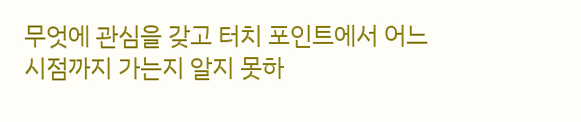무엇에 관심을 갖고 터치 포인트에서 어느 시점까지 가는지 알지 못하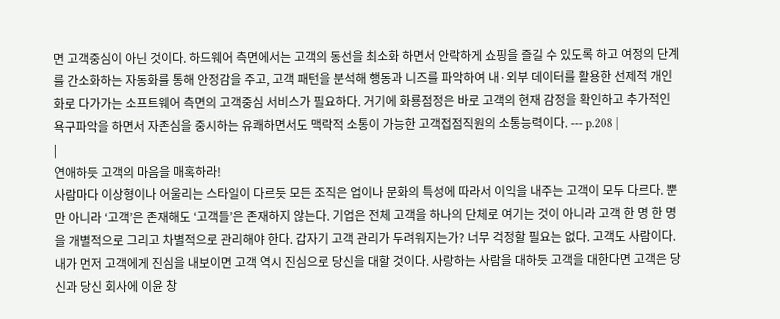면 고객중심이 아닌 것이다. 하드웨어 측면에서는 고객의 동선을 최소화 하면서 안락하게 쇼핑을 즐길 수 있도록 하고 여정의 단계를 간소화하는 자동화를 통해 안정감을 주고, 고객 패턴을 분석해 행동과 니즈를 파악하여 내·외부 데이터를 활용한 선제적 개인화로 다가가는 소프트웨어 측면의 고객중심 서비스가 필요하다. 거기에 화룡점정은 바로 고객의 현재 감정을 확인하고 추가적인 욕구파악을 하면서 자존심을 중시하는 유쾌하면서도 맥락적 소통이 가능한 고객접점직원의 소통능력이다. --- p.208 |
|
연애하듯 고객의 마음을 매혹하라!
사람마다 이상형이나 어울리는 스타일이 다르듯 모든 조직은 업이나 문화의 특성에 따라서 이익을 내주는 고객이 모두 다르다. 뿐만 아니라 ‘고객’은 존재해도 ‘고객들’은 존재하지 않는다. 기업은 전체 고객을 하나의 단체로 여기는 것이 아니라 고객 한 명 한 명을 개별적으로 그리고 차별적으로 관리해야 한다. 갑자기 고객 관리가 두려워지는가? 너무 걱정할 필요는 없다. 고객도 사람이다. 내가 먼저 고객에게 진심을 내보이면 고객 역시 진심으로 당신을 대할 것이다. 사랑하는 사람을 대하듯 고객을 대한다면 고객은 당신과 당신 회사에 이윤 창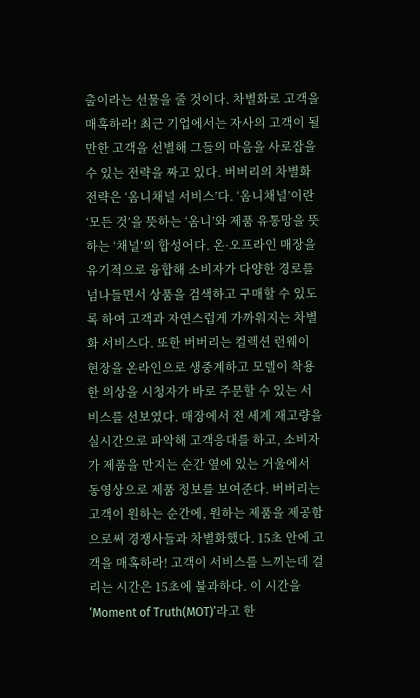출이라는 선물을 줄 것이다. 차별화로 고객을 매혹하라! 최근 기업에서는 자사의 고객이 될 만한 고객을 선별해 그들의 마음을 사로잡을 수 있는 전략을 짜고 있다. 버버리의 차별화 전략은 ‘옴니채널 서비스’다. ‘옴니채널’이란 ‘모든 것’을 뜻하는 ‘옴니’와 제품 유통망을 뜻하는 ‘채널’의 합성어다. 온·오프라인 매장을 유기적으로 융합해 소비자가 다양한 경로를 넘나들면서 상품을 검색하고 구매할 수 있도록 하여 고객과 자연스럽게 가까워지는 차별화 서비스다. 또한 버버리는 컬렉션 런웨이 현장을 온라인으로 생중계하고 모델이 착용한 의상을 시청자가 바로 주문할 수 있는 서비스를 선보였다. 매장에서 전 세계 재고량을 실시간으로 파악해 고객응대를 하고, 소비자가 제품을 만지는 순간 옆에 있는 거울에서 동영상으로 제품 정보를 보여준다. 버버리는 고객이 원하는 순간에, 원하는 제품을 제공함으로써 경쟁사들과 차별화했다. 15초 안에 고객을 매혹하라! 고객이 서비스를 느끼는데 걸리는 시간은 15초에 불과하다. 이 시간을 ‘Moment of Truth(MOT)’라고 한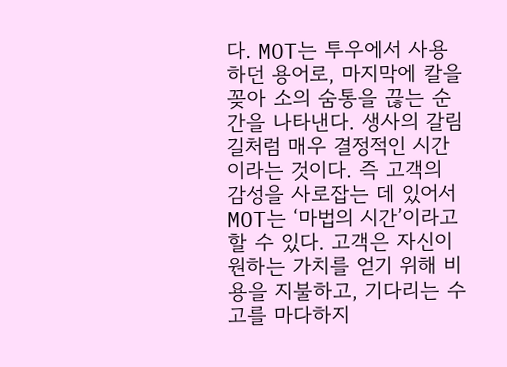다. MOT는 투우에서 사용하던 용어로, 마지막에 칼을 꽂아 소의 숨통을 끊는 순간을 나타낸다. 생사의 갈림길처럼 매우 결정적인 시간이라는 것이다. 즉 고객의 감성을 사로잡는 데 있어서 MOT는 ‘마법의 시간’이라고 할 수 있다. 고객은 자신이 원하는 가치를 얻기 위해 비용을 지불하고, 기다리는 수고를 마다하지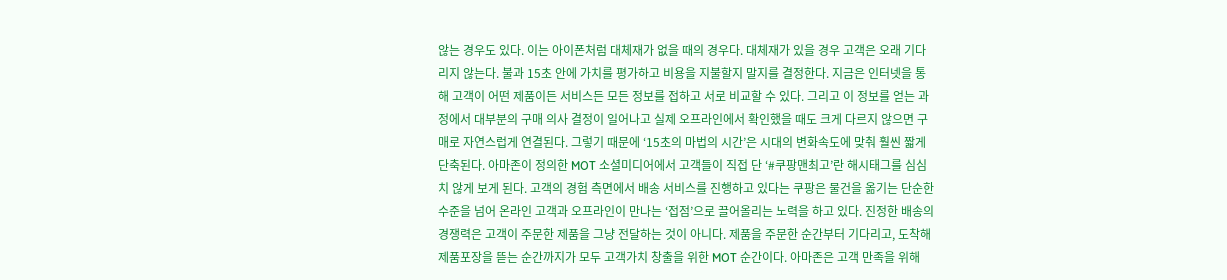않는 경우도 있다. 이는 아이폰처럼 대체재가 없을 때의 경우다. 대체재가 있을 경우 고객은 오래 기다리지 않는다. 불과 15초 안에 가치를 평가하고 비용을 지불할지 말지를 결정한다. 지금은 인터넷을 통해 고객이 어떤 제품이든 서비스든 모든 정보를 접하고 서로 비교할 수 있다. 그리고 이 정보를 얻는 과정에서 대부분의 구매 의사 결정이 일어나고 실제 오프라인에서 확인했을 때도 크게 다르지 않으면 구매로 자연스럽게 연결된다. 그렇기 때문에 ‘15초의 마법의 시간’은 시대의 변화속도에 맞춰 훨씬 짧게 단축된다. 아마존이 정의한 MOT 소셜미디어에서 고객들이 직접 단 ‘#쿠팡맨최고’란 해시태그를 심심치 않게 보게 된다. 고객의 경험 측면에서 배송 서비스를 진행하고 있다는 쿠팡은 물건을 옮기는 단순한 수준을 넘어 온라인 고객과 오프라인이 만나는 ‘접점’으로 끌어올리는 노력을 하고 있다. 진정한 배송의 경쟁력은 고객이 주문한 제품을 그냥 전달하는 것이 아니다. 제품을 주문한 순간부터 기다리고, 도착해 제품포장을 뜯는 순간까지가 모두 고객가치 창출을 위한 MOT 순간이다. 아마존은 고객 만족을 위해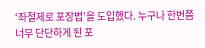‘좌절제로 포장법’을 도입했다. 누구나 한번쯤 너무 단단하게 된 포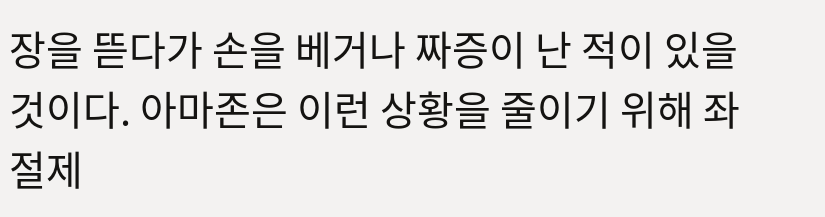장을 뜯다가 손을 베거나 짜증이 난 적이 있을 것이다. 아마존은 이런 상황을 줄이기 위해 좌절제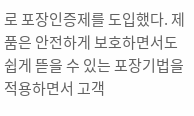로 포장인증제를 도입했다. 제품은 안전하게 보호하면서도 쉽게 뜯을 수 있는 포장기법을 적용하면서 고객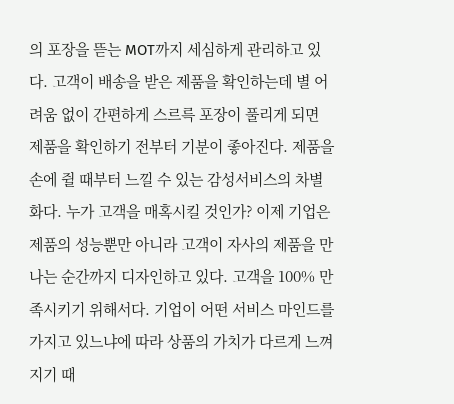의 포장을 뜯는 MOT까지 세심하게 관리하고 있다. 고객이 배송을 받은 제품을 확인하는데 별 어려움 없이 간편하게 스르륵 포장이 풀리게 되면 제품을 확인하기 전부터 기분이 좋아진다. 제품을 손에 쥘 때부터 느낄 수 있는 감성서비스의 차별화다. 누가 고객을 매혹시킬 것인가? 이제 기업은 제품의 성능뿐만 아니라 고객이 자사의 제품을 만나는 순간까지 디자인하고 있다. 고객을 100% 만족시키기 위해서다. 기업이 어떤 서비스 마인드를 가지고 있느냐에 따라 상품의 가치가 다르게 느껴지기 때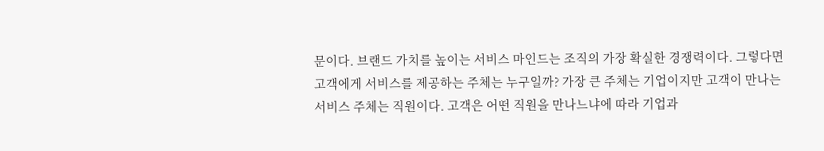문이다. 브랜드 가치를 높이는 서비스 마인드는 조직의 가장 확실한 경쟁력이다. 그렇다면 고객에게 서비스를 제공하는 주체는 누구일까? 가장 큰 주체는 기업이지만 고객이 만나는 서비스 주체는 직원이다. 고객은 어떤 직원을 만나느냐에 따라 기업과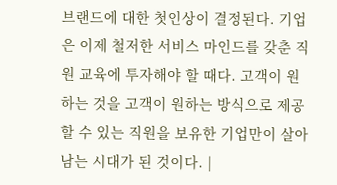브랜드에 대한 첫인상이 결정된다. 기업은 이제 철저한 서비스 마인드를 갖춘 직원 교육에 투자해야 할 때다. 고객이 원하는 것을 고객이 원하는 방식으로 제공할 수 있는 직원을 보유한 기업만이 살아남는 시대가 된 것이다. |